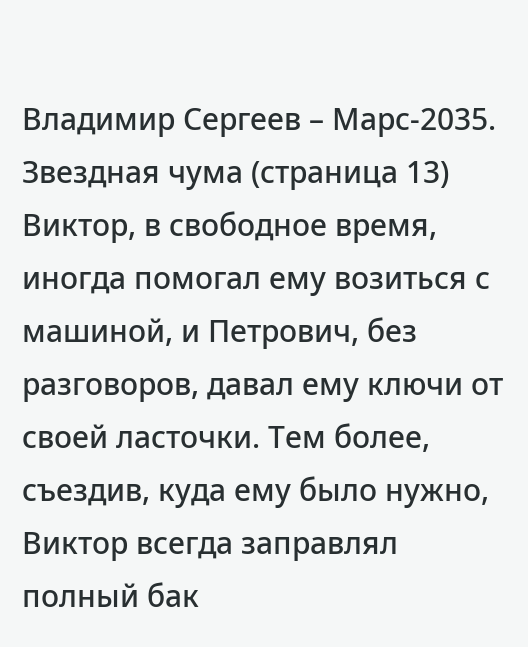Владимир Сергеев – Марс-2035. Звездная чума (страница 13)
Виктор, в свободное время, иногда помогал ему возиться с машиной, и Петрович, без разговоров, давал ему ключи от своей ласточки. Тем более, съездив, куда ему было нужно, Виктор всегда заправлял полный бак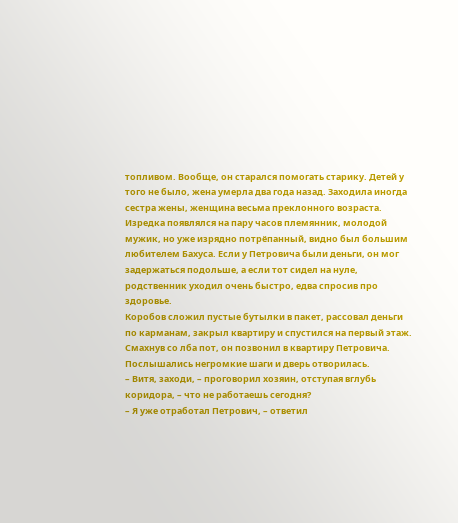топливом. Вообще, он старался помогать старику. Детей у того не было, жена умерла два года назад. Заходила иногда сестра жены, женщина весьма преклонного возраста. Изредка появлялся на пару часов племянник, молодой мужик, но уже изрядно потрёпанный, видно был большим любителем Бахуса. Если у Петровича были деньги, он мог задержаться подольше, а если тот сидел на нуле, родственник уходил очень быстро, едва спросив про здоровье.
Коробов сложил пустые бутылки в пакет, рассовал деньги по карманам, закрыл квартиру и спустился на первый этаж. Смахнув со лба пот, он позвонил в квартиру Петровича. Послышались негромкие шаги и дверь отворилась.
– Витя, заходи, – проговорил хозяин, отступая вглубь коридора, – что не работаешь сегодня?
– Я уже отработал Петрович, – ответил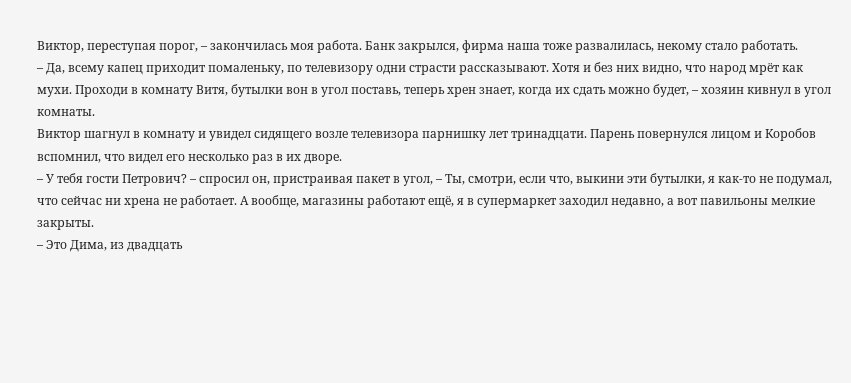Виктор, переступая порог, – закончилась моя работа. Банк закрылся, фирма наша тоже развалилась, некому стало работать.
– Да, всему капец приходит помаленьку, по телевизору одни страсти рассказывают. Хотя и без них видно, что народ мрёт как мухи. Проходи в комнату Витя, бутылки вон в угол поставь, теперь хрен знает, когда их сдать можно будет, – хозяин кивнул в угол комнаты.
Виктор шагнул в комнату и увидел сидящего возле телевизора парнишку лет тринадцати. Парень повернулся лицом и Коробов вспомнил, что видел его несколько раз в их дворе.
– У тебя гости Петрович? – спросил он, пристраивая пакет в угол, – Ты, смотри, если что, выкини эти бутылки, я как-то не подумал, что сейчас ни хрена не работает. А вообще, магазины работают ещё, я в супермаркет заходил недавно, а вот павильоны мелкие закрыты.
– Это Дима, из двадцать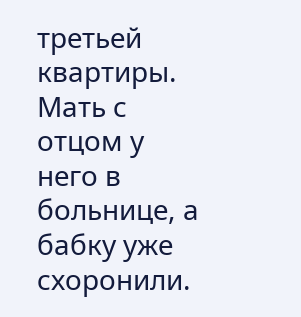третьей квартиры. Мать с отцом у него в больнице, а бабку уже схоронили.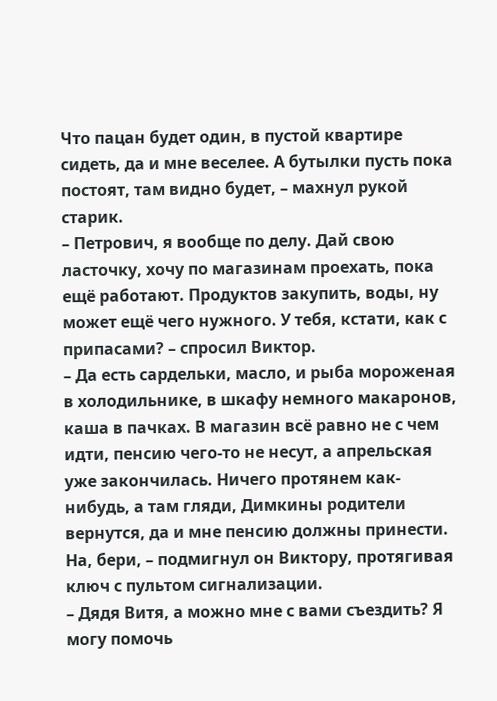Что пацан будет один, в пустой квартире сидеть, да и мне веселее. А бутылки пусть пока постоят, там видно будет, – махнул рукой старик.
– Петрович, я вообще по делу. Дай свою ласточку, хочу по магазинам проехать, пока ещё работают. Продуктов закупить, воды, ну может ещё чего нужного. У тебя, кстати, как с припасами? – спросил Виктор.
– Да есть сардельки, масло, и рыба мороженая в холодильнике, в шкафу немного макаронов, каша в пачках. В магазин всё равно не с чем идти, пенсию чего-то не несут, а апрельская уже закончилась. Ничего протянем как-нибудь, а там гляди, Димкины родители вернутся, да и мне пенсию должны принести. На, бери, – подмигнул он Виктору, протягивая ключ с пультом сигнализации.
– Дядя Витя, а можно мне с вами съездить? Я могу помочь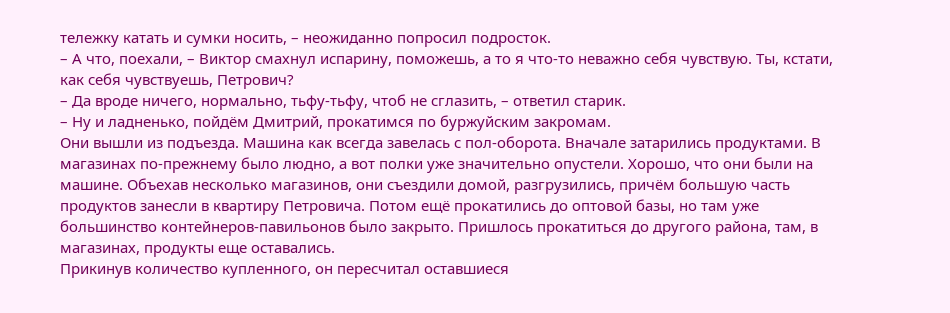тележку катать и сумки носить, – неожиданно попросил подросток.
– А что, поехали, – Виктор смахнул испарину, поможешь, а то я что-то неважно себя чувствую. Ты, кстати, как себя чувствуешь, Петрович?
– Да вроде ничего, нормально, тьфу-тьфу, чтоб не сглазить, – ответил старик.
– Ну и ладненько, пойдём Дмитрий, прокатимся по буржуйским закромам.
Они вышли из подъезда. Машина как всегда завелась с пол-оборота. Вначале затарились продуктами. В магазинах по-прежнему было людно, а вот полки уже значительно опустели. Хорошо, что они были на машине. Объехав несколько магазинов, они съездили домой, разгрузились, причём большую часть продуктов занесли в квартиру Петровича. Потом ещё прокатились до оптовой базы, но там уже большинство контейнеров-павильонов было закрыто. Пришлось прокатиться до другого района, там, в магазинах, продукты еще оставались.
Прикинув количество купленного, он пересчитал оставшиеся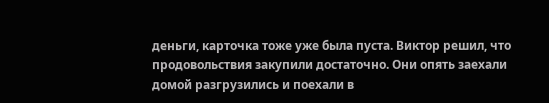деньги, карточка тоже уже была пуста. Виктор решил, что продовольствия закупили достаточно. Они опять заехали домой разгрузились и поехали в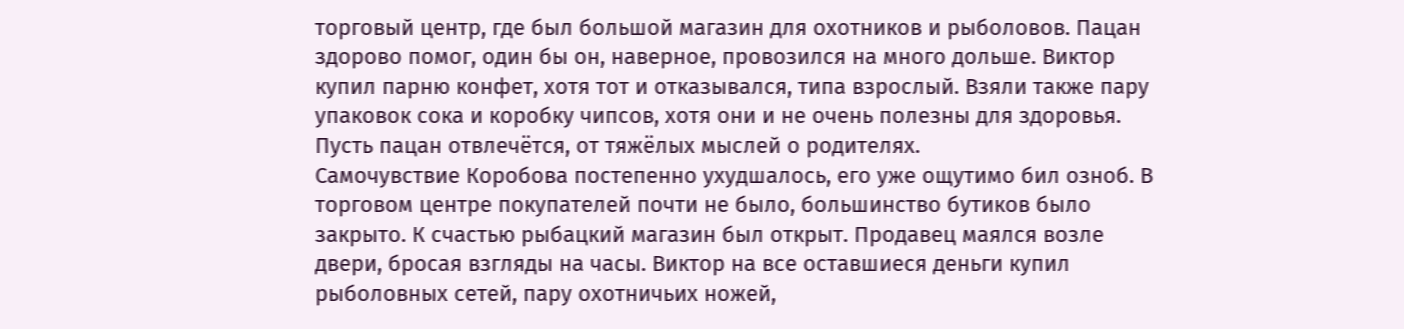торговый центр, где был большой магазин для охотников и рыболовов. Пацан здорово помог, один бы он, наверное, провозился на много дольше. Виктор купил парню конфет, хотя тот и отказывался, типа взрослый. Взяли также пару упаковок сока и коробку чипсов, хотя они и не очень полезны для здоровья. Пусть пацан отвлечётся, от тяжёлых мыслей о родителях.
Самочувствие Коробова постепенно ухудшалось, его уже ощутимо бил озноб. В торговом центре покупателей почти не было, большинство бутиков было закрыто. К счастью рыбацкий магазин был открыт. Продавец маялся возле двери, бросая взгляды на часы. Виктор на все оставшиеся деньги купил рыболовных сетей, пару охотничьих ножей,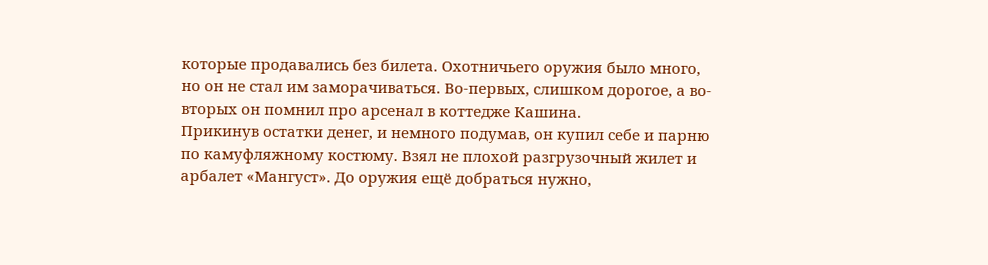которые продавались без билета. Охотничьего оружия было много, но он не стал им заморачиваться. Во-первых, слишком дорогое, а во-вторых он помнил про арсенал в коттедже Кашина.
Прикинув остатки денег, и немного подумав, он купил себе и парню по камуфляжному костюму. Взял не плохой разгрузочный жилет и арбалет «Мангуст». До оружия ещё добраться нужно,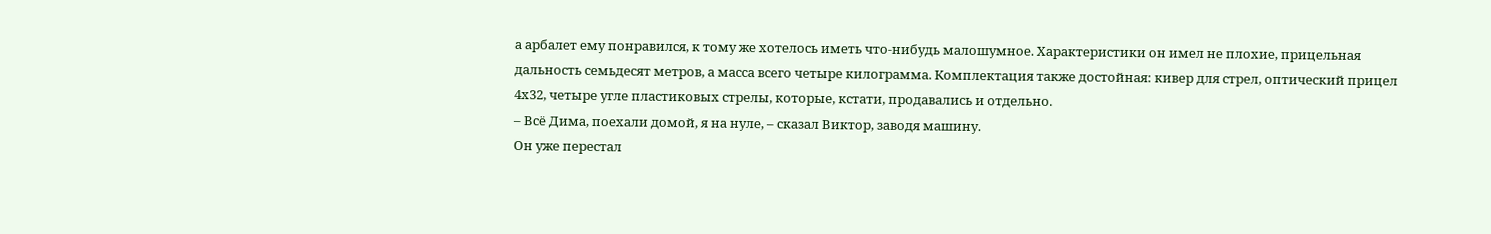а арбалет ему понравился, к тому же хотелось иметь что-нибудь малошумное. Характеристики он имел не плохие, прицельная дальность семьдесят метров, а масса всего четыре килограмма. Комплектация также достойная: кивер для стрел, оптический прицел 4х32, четыре угле пластиковых стрелы, которые, кстати, продавались и отдельно.
– Всё Дима, поехали домой, я на нуле, – сказал Виктор, заводя машину.
Он уже перестал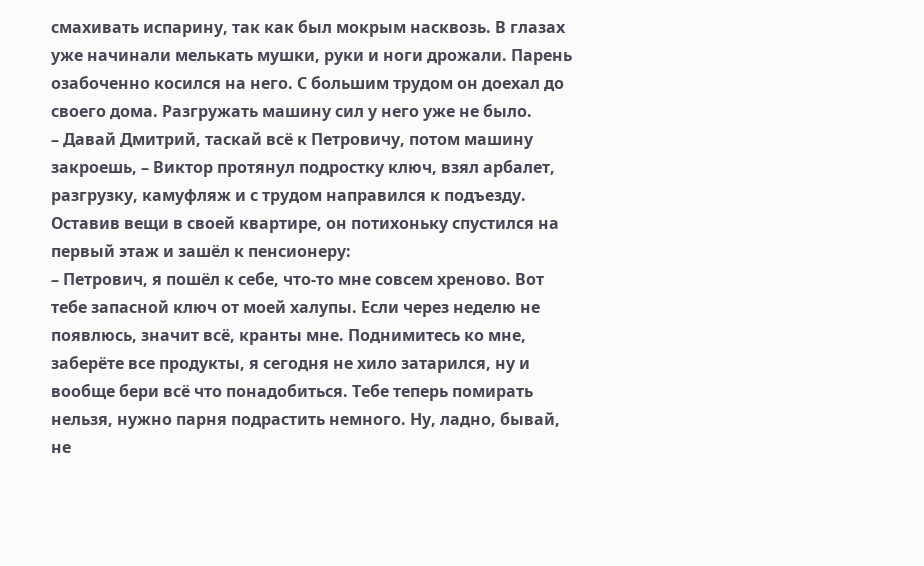смахивать испарину, так как был мокрым насквозь. В глазах уже начинали мелькать мушки, руки и ноги дрожали. Парень озабоченно косился на него. С большим трудом он доехал до своего дома. Разгружать машину сил у него уже не было.
– Давай Дмитрий, таскай всё к Петровичу, потом машину закроешь, – Виктор протянул подростку ключ, взял арбалет, разгрузку, камуфляж и с трудом направился к подъезду.
Оставив вещи в своей квартире, он потихоньку спустился на первый этаж и зашёл к пенсионеру:
– Петрович, я пошёл к себе, что-то мне совсем хреново. Вот тебе запасной ключ от моей халупы. Если через неделю не появлюсь, значит всё, кранты мне. Поднимитесь ко мне, заберёте все продукты, я сегодня не хило затарился, ну и вообще бери всё что понадобиться. Тебе теперь помирать нельзя, нужно парня подрастить немного. Ну, ладно, бывай, не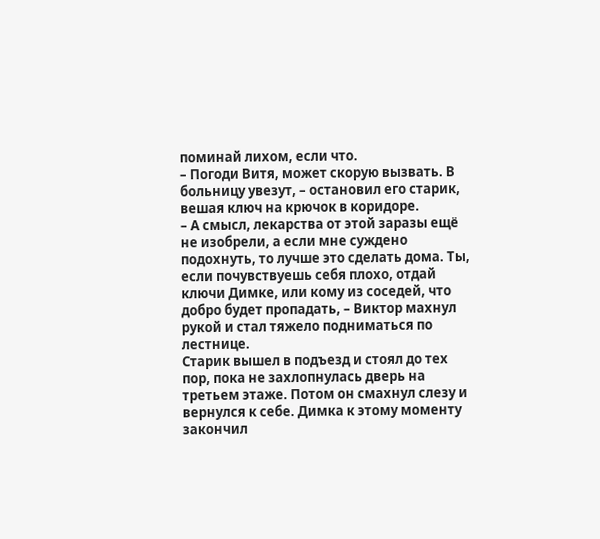поминай лихом, если что.
– Погоди Витя, может скорую вызвать. В больницу увезут, – остановил его старик, вешая ключ на крючок в коридоре.
– А смысл, лекарства от этой заразы ещё не изобрели, а если мне суждено подохнуть, то лучше это сделать дома. Ты, если почувствуешь себя плохо, отдай ключи Димке, или кому из соседей, что добро будет пропадать, – Виктор махнул рукой и стал тяжело подниматься по лестнице.
Старик вышел в подъезд и стоял до тех пор, пока не захлопнулась дверь на третьем этаже. Потом он смахнул слезу и вернулся к себе. Димка к этому моменту закончил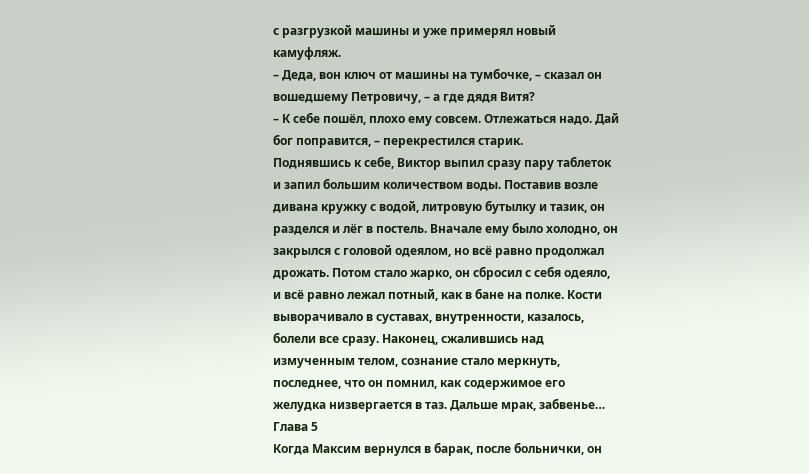с разгрузкой машины и уже примерял новый камуфляж.
– Деда, вон ключ от машины на тумбочке, – сказал он вошедшему Петровичу, – а где дядя Витя?
– К себе пошёл, плохо ему совсем. Отлежаться надо. Дай бог поправится, – перекрестился старик.
Поднявшись к себе, Виктор выпил сразу пару таблеток и запил большим количеством воды. Поставив возле дивана кружку с водой, литровую бутылку и тазик, он разделся и лёг в постель. Вначале ему было холодно, он закрылся с головой одеялом, но всё равно продолжал дрожать. Потом стало жарко, он сбросил с себя одеяло, и всё равно лежал потный, как в бане на полке. Кости выворачивало в суставах, внутренности, казалось, болели все сразу. Наконец, сжалившись над измученным телом, сознание стало меркнуть, последнее, что он помнил, как содержимое его желудка низвергается в таз. Дальше мрак, забвенье…
Глава 5
Когда Максим вернулся в барак, после больнички, он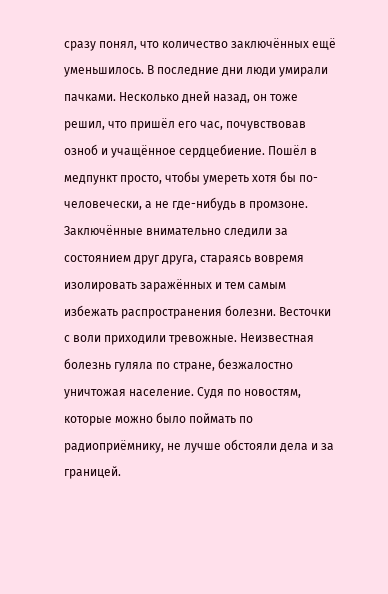сразу понял, что количество заключённых ещё уменьшилось. В последние дни люди умирали пачками. Несколько дней назад, он тоже решил, что пришёл его час, почувствовав озноб и учащённое сердцебиение. Пошёл в медпункт просто, чтобы умереть хотя бы по- человечески, а не где-нибудь в промзоне. Заключённые внимательно следили за состоянием друг друга, стараясь вовремя изолировать заражённых и тем самым избежать распространения болезни. Весточки с воли приходили тревожные. Неизвестная болезнь гуляла по стране, безжалостно уничтожая население. Судя по новостям, которые можно было поймать по радиоприёмнику, не лучше обстояли дела и за границей.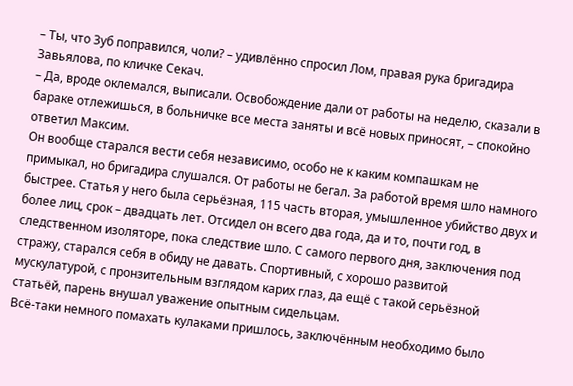– Ты, что Зуб поправился, чоли? – удивлённо спросил Лом, правая рука бригадира Завьялова, по кличке Секач.
– Да, вроде оклемался, выписали. Освобождение дали от работы на неделю, сказали в бараке отлежишься, в больничке все места заняты и всё новых приносят, – спокойно ответил Максим.
Он вообще старался вести себя независимо, особо не к каким компашкам не примыкал, но бригадира слушался. От работы не бегал. За работой время шло намного быстрее. Статья у него была серьёзная, 115 часть вторая, умышленное убийство двух и более лиц, срок – двадцать лет. Отсидел он всего два года, да и то, почти год, в следственном изоляторе, пока следствие шло. С самого первого дня, заключения под стражу, старался себя в обиду не давать. Спортивный, с хорошо развитой мускулатурой, с пронзительным взглядом карих глаз, да ещё с такой серьёзной статьёй, парень внушал уважение опытным сидельцам.
Всё-таки немного помахать кулаками пришлось, заключённым необходимо было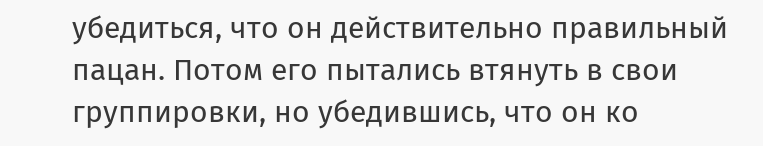убедиться, что он действительно правильный пацан. Потом его пытались втянуть в свои группировки, но убедившись, что он ко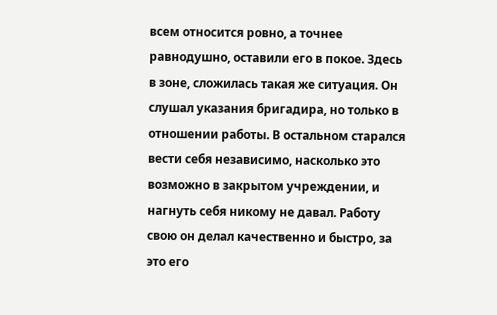всем относится ровно, а точнее равнодушно, оставили его в покое. Здесь в зоне, сложилась такая же ситуация. Он слушал указания бригадира, но только в отношении работы. В остальном старался вести себя независимо, насколько это возможно в закрытом учреждении, и нагнуть себя никому не давал. Работу свою он делал качественно и быстро, за это его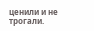ценили и не трогали.